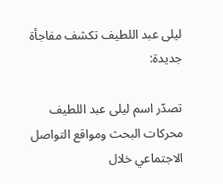ليلى عبد اللطيف تكشف مفاجأة جديدة:

تصدّر اسم ليلى عبد اللطيف محركات البحث ومواقع التواصل الاجتماعي خلال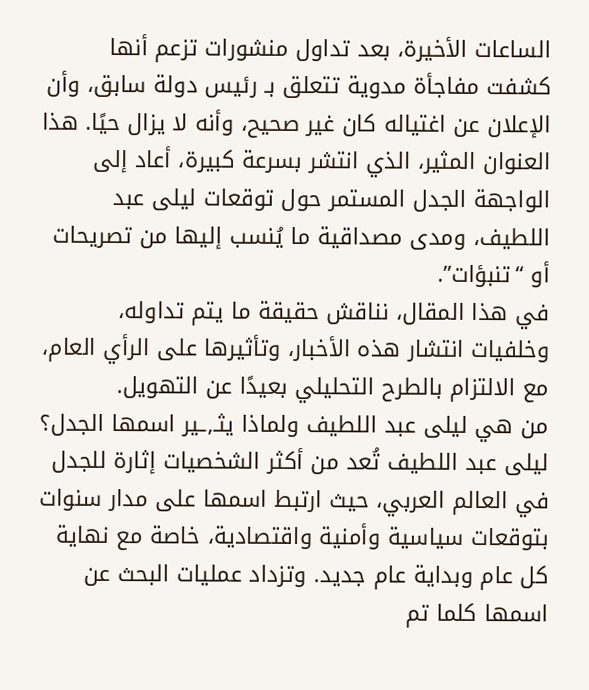الساعات الأخيرة، بعد تداول منشورات تزعم أنها كشفت مفاجأة مدوية تتعلق بـ رئيس دولة سابق، وأن الإعلان عن اغتياله كان غير صحيح، وأنه لا يزال حيًا. هذا العنوان المثير، الذي انتشر بسرعة كبيرة، أعاد إلى الواجهة الجدل المستمر حول توقعات ليلى عبد اللطيف، ومدى مصداقية ما يُنسب إليها من تصريحات أو “تنبؤات”.
في هذا المقال، نناقش حقيقة ما يتم تداوله، وخلفيات انتشار هذه الأخبار، وتأثيرها على الرأي العام، مع الالتزام بالطرح التحليلي بعيدًا عن التهويل.
من هي ليلى عبد اللطيف ولماذا يثـ,ـير اسمها الجدل؟
ليلى عبد اللطيف تُعد من أكثر الشخصيات إثارة للجدل في العالم العربي، حيث ارتبط اسمها على مدار سنوات بتوقعات سياسية وأمنية واقتصادية، خاصة مع نهاية كل عام وبداية عام جديد. وتزداد عمليات البحث عن اسمها كلما تم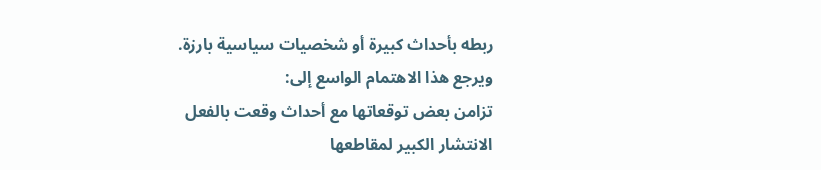ربطه بأحداث كبيرة أو شخصيات سياسية بارزة.
ويرجع هذا الاهتمام الواسع إلى:
تزامن بعض توقعاتها مع أحداث وقعت بالفعل
الانتشار الكبير لمقاطعها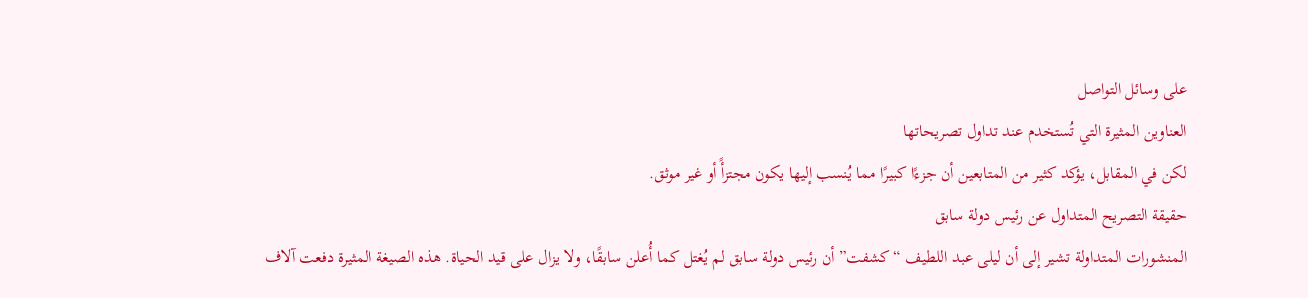على وسائل التواصل
العناوين المثيرة التي تُستخدم عند تداول تصريحاتها
لكن في المقابل، يؤكد كثير من المتابعين أن جزءًا كبيرًا مما يُنسب إليها يكون مجتزأً أو غير موثق.
حقيقة التصريح المتداول عن رئيس دولة سابق
المنشورات المتداولة تشير إلى أن ليلى عبد اللطيف “كشفت” أن رئيس دولة سابق لم يُغتل كما أُعلن سابقًا، ولا يزال على قيد الحياة. هذه الصيغة المثيرة دفعت آلاف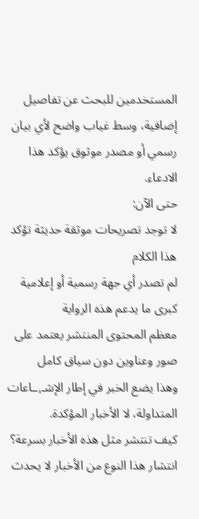المستخدمين للبحث عن تفاصيل إضافية، وسط غياب واضح لأي بيان رسمي أو مصدر موثوق يؤكد هذا الادعاء.
حتى الآن:
لا توجد تصريحات موثقة حديثة تؤكد هذا الكلام
لم تصدر أي جهة رسمية أو إعلامية كبرى ما يدعم هذه الرواية
معظم المحتوى المنتشر يعتمد على صور وعناوين دون سياق كامل
وهذا يضع الخبر في إطار الإشـ,ـاعات المتداولة، لا الأخبار المؤكدة.
كيف تنتشر مثل هذه الأخبار بسرعة؟
انتشار هذا النوع من الأخبار لا يحدث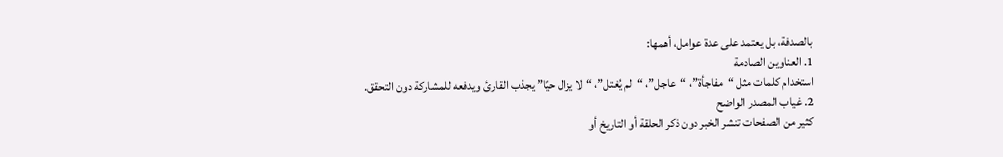بالصدفة، بل يعتمد على عدة عوامل، أهمها:
1. العناوين الصادمة
استخدام كلمات مثل “مفاجأة”، “عاجل”، “لم يُغتل”، “لا يزال حيًا” يجذب القارئ ويدفعه للمشاركة دون التحقق.
2. غياب المصدر الواضح
كثير من الصفحات تنشر الخبر دون ذكر الحلقة أو التاريخ أو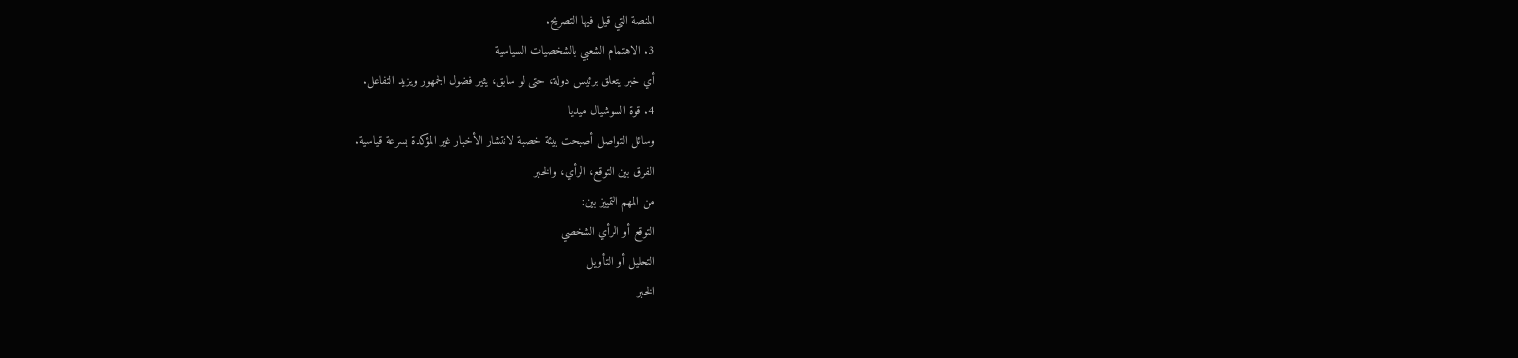المنصة التي قيل فيها التصريح.
3. الاهتمام الشعبي بالشخصيات السياسية
أي خبر يتعلق برئيس دولة، حتى لو سابق، يثير فضول الجمهور ويزيد التفاعل.
4. قوة السوشيال ميديا
وسائل التواصل أصبحت بيئة خصبة لانتشار الأخبار غير المؤكدة بسرعة قياسية.
الفرق بين التوقع، الرأي، والخبر
من المهم التمييز بين:
التوقع أو الرأي الشخصي
التحليل أو التأويل
الخبر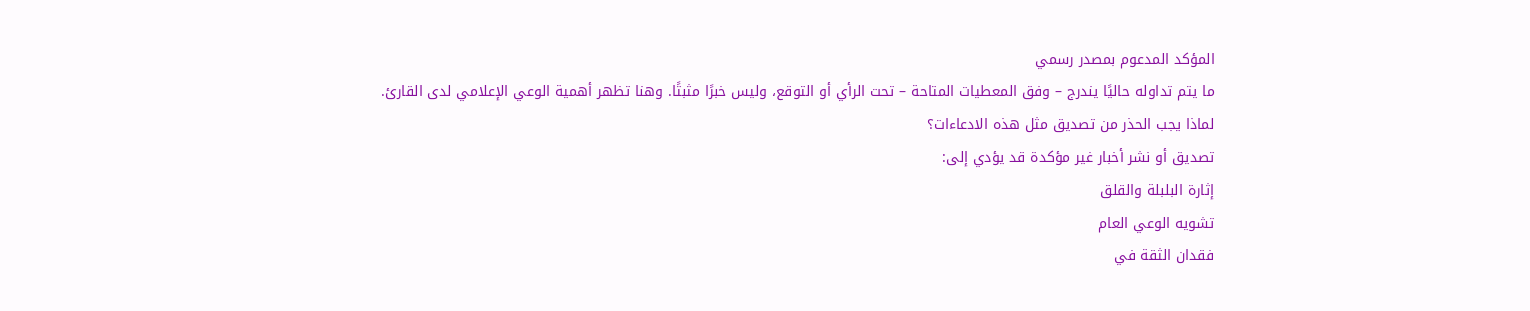المؤكد المدعوم بمصدر رسمي
ما يتم تداوله حاليًا يندرج – وفق المعطيات المتاحة – تحت الرأي أو التوقع، وليس خبرًا مثبتًا. وهنا تظهر أهمية الوعي الإعلامي لدى القارئ.
لماذا يجب الحذر من تصديق مثل هذه الادعاءات؟
تصديق أو نشر أخبار غير مؤكدة قد يؤدي إلى:
إثارة البلبلة والقلق
تشويه الوعي العام
فقدان الثقة في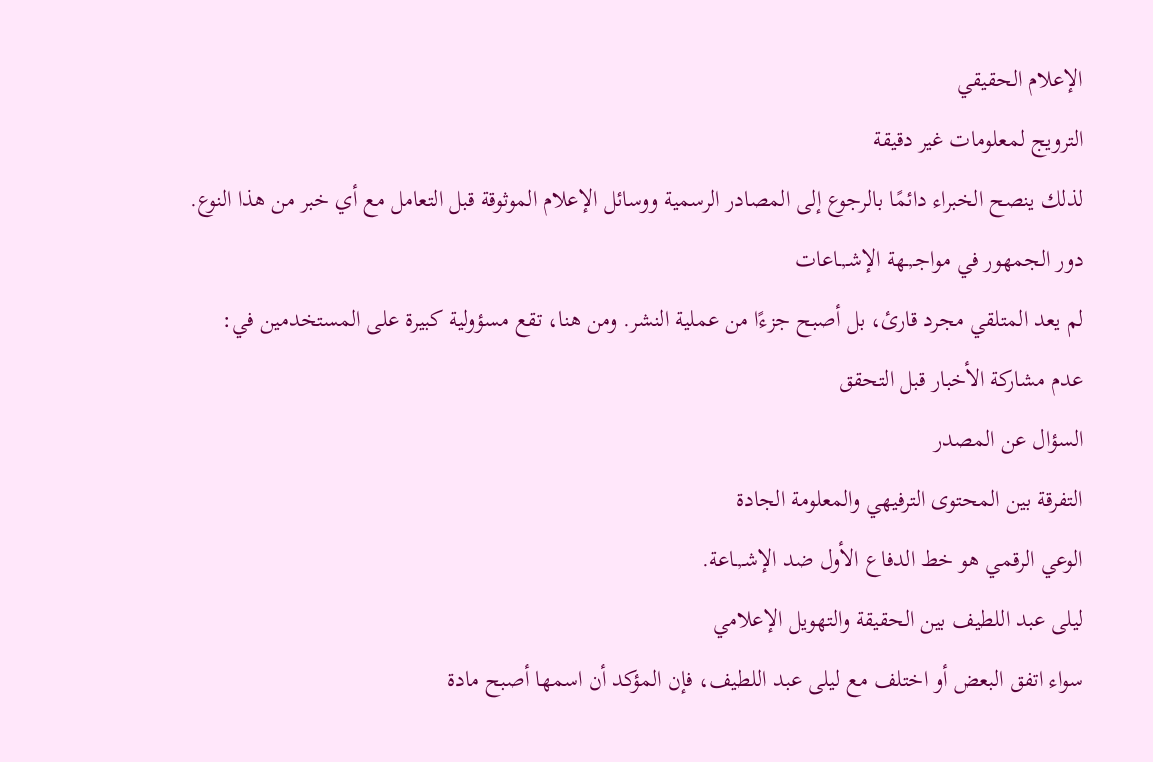الإعلام الحقيقي
الترويج لمعلومات غير دقيقة
لذلك ينصح الخبراء دائمًا بالرجوع إلى المصادر الرسمية ووسائل الإعلام الموثوقة قبل التعامل مع أي خبر من هذا النوع.
دور الجمهور في مواجـ,ـهة الإشـ,ـاعات
لم يعد المتلقي مجرد قارئ، بل أصبح جزءًا من عملية النشر. ومن هنا، تقع مسؤولية كبيرة على المستخدمين في:
عدم مشاركة الأخبار قبل التحقق
السؤال عن المصدر
التفرقة بين المحتوى الترفيهي والمعلومة الجادة
الوعي الرقمي هو خط الدفاع الأول ضد الإشـ,ـاعة.
ليلى عبد اللطيف بين الحقيقة والتهويل الإعلامي
سواء اتفق البعض أو اختلف مع ليلى عبد اللطيف، فإن المؤكد أن اسمها أصبح مادة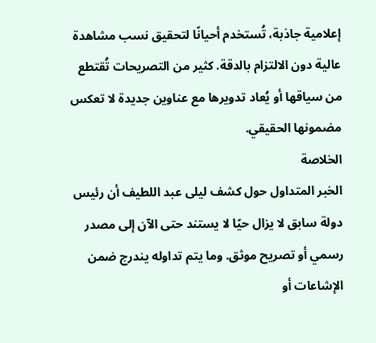إعلامية جاذبة، تُستخدم أحيانًا لتحقيق نسب مشاهدة عالية دون الالتزام بالدقة. كثير من التصريحات تُقتطع من سياقها أو يُعاد تدويرها مع عناوين جديدة لا تعكس مضمونها الحقيقي.
الخلاصة
الخبر المتداول حول كشف ليلى عبد اللطيف أن رئيس دولة سابق لا يزال حيًا لا يستند حتى الآن إلى مصدر رسمي أو تصريح موثق. وما يتم تداوله يندرج ضمن الإشاعات أو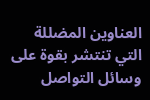العناوين المضللة التي تنتشر بقوة على وسائل التواصل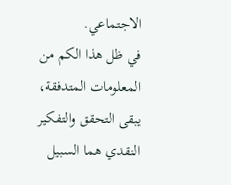الاجتماعي.
في ظل هذا الكم من المعلومات المتدفقة، يبقى التحقق والتفكير النقدي هما السبيل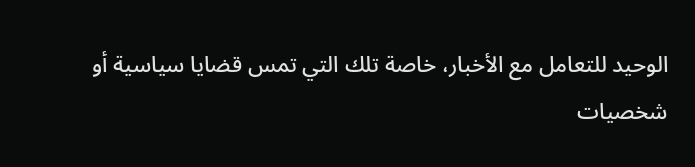الوحيد للتعامل مع الأخبار، خاصة تلك التي تمس قضايا سياسية أو شخصيات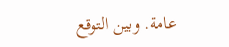عامة. وبين التوقع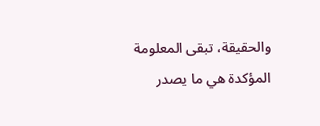والحقيقة، تبقى المعلومة المؤكدة هي ما يصدر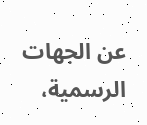عن الجهات الرسمية،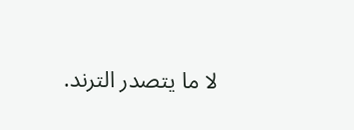لا ما يتصدر الترند.